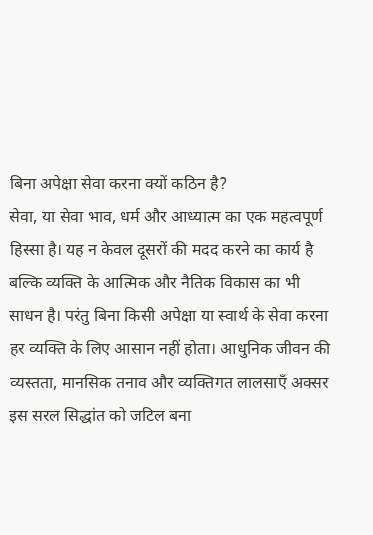बिना अपेक्षा सेवा करना क्यों कठिन है?
सेवा, या सेवा भाव, धर्म और आध्यात्म का एक महत्वपूर्ण हिस्सा है। यह न केवल दूसरों की मदद करने का कार्य है बल्कि व्यक्ति के आत्मिक और नैतिक विकास का भी साधन है। परंतु बिना किसी अपेक्षा या स्वार्थ के सेवा करना हर व्यक्ति के लिए आसान नहीं होता। आधुनिक जीवन की व्यस्तता, मानसिक तनाव और व्यक्तिगत लालसाएँ अक्सर इस सरल सिद्धांत को जटिल बना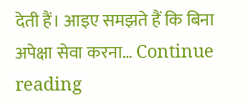देती हैं। आइए समझते हैं कि बिना अपेक्षा सेवा करना… Continue reading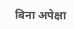बिना अपेक्षा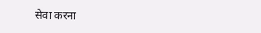सेवा करना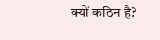क्यों कठिन है?